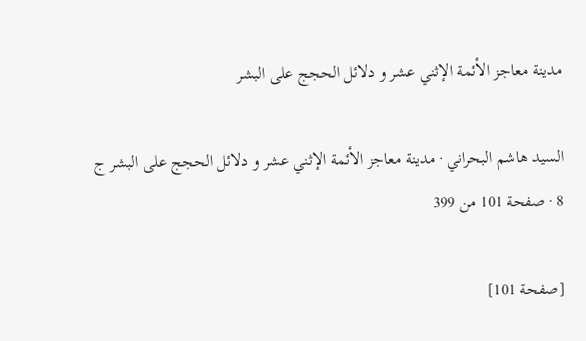مدينة معاجز الأئمة الإثني عشر و دلائل الحجج على البشر

السيد هاشم البحراني · مدينة معاجز الأئمة الإثني عشر و دلائل الحجج على البشر ج 8 · صفحة 101 من 399

[صفحة 101]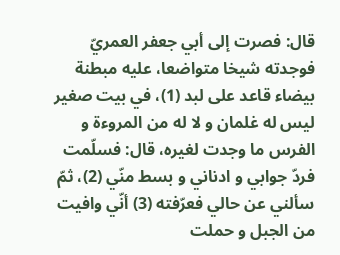قال: فصرت إلى أبي جعفر العمريّ فوجدته شيخا متواضعا، عليه مبطنة بيضاء قاعد على لبد (1)، في بيت صغير ليس له غلمان و لا له من المروءة و الفرس ما وجدت لغيره، قال: فسلّمت فردّ جوابي و ادناني و بسط منّي (2)، ثمّ سألني عن حالي فعرّفته (3) أنّي وافيت من الجبل و حملت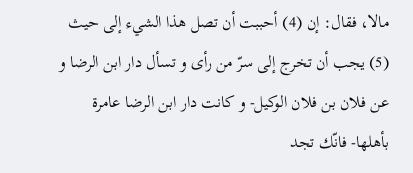مالا، فقال: إن (4) أحببت أن تصل هذا الشيء إلى حيث (5) يجب أن تخرج إلى سرّ من رأى و تسأل دار ابن الرضا و عن فلان بن فلان الوكيل- و كانت دار ابن الرضا عامرة بأهلها- فانّك تجد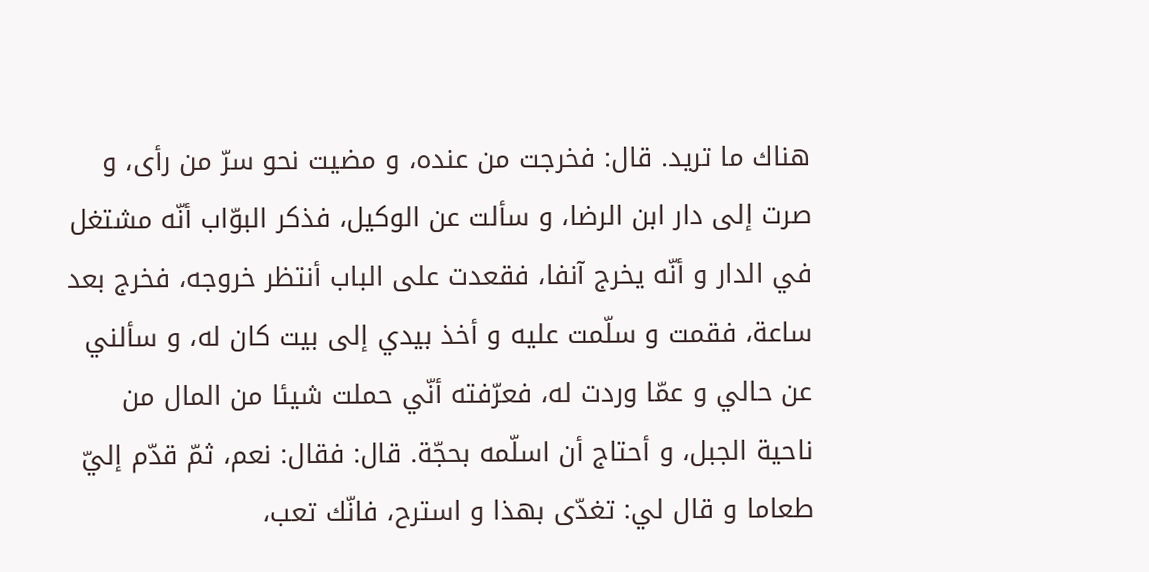هناك ما تريد. قال: فخرجت من عنده، و مضيت نحو سرّ من رأى، و صرت إلى دار ابن الرضا، و سألت عن الوكيل، فذكر البوّاب أنّه مشتغل في الدار و أنّه يخرج آنفا، فقعدت على الباب أنتظر خروجه، فخرج بعد ساعة، فقمت و سلّمت عليه و أخذ بيدي إلى بيت كان له، و سألني عن حالي و عمّا وردت له، فعرّفته أنّي حملت شيئا من المال من ناحية الجبل، و أحتاج أن اسلّمه بحجّة. قال: فقال: نعم، ثمّ قدّم إليّ طعاما و قال لي: تغدّى بهذا و استرح، فانّك تعب،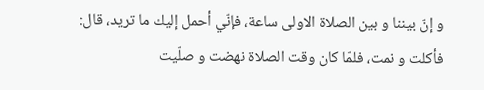و إنّ بيننا و بين الصلاة الاولى ساعة، فإنّي أحمل إليك ما تريد، قال: فأكلت و نمت، فلمّا كان وقت الصلاة نهضت و صلّيت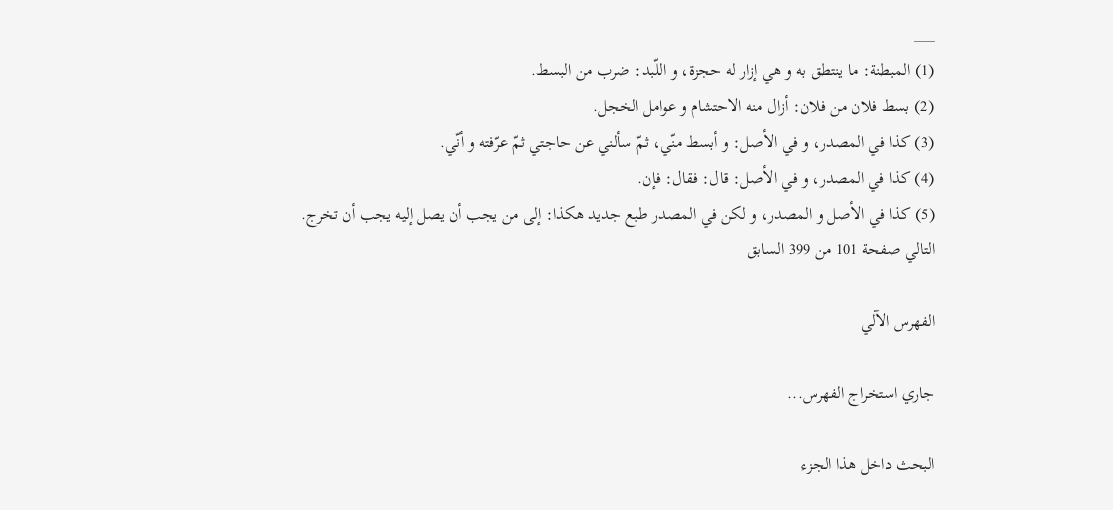___
(1) المبطنة: ما ينتطق به و هي إزار له حجزة، و اللّبد: ضرب من البسط.
(2) بسط فلان من فلان: أزال منه الاحتشام و عوامل الخجل.
(3) كذا في المصدر، و في الأصل: و أبسط منّي، ثمّ سألني عن حاجتي ثمّ عرّفته و أنّي.
(4) كذا في المصدر، و في الأصل: قال: فقال: فإن.
(5) كذا في الأصل و المصدر، و لكن في المصدر طبع جديد هكذا: إلى من يجب أن يصل إليه يجب أن تخرج.
التالي صفحة 101 من 399 السابق

الفهرس الآلي

جاري استخراج الفهرس...

البحث داخل هذا الجزء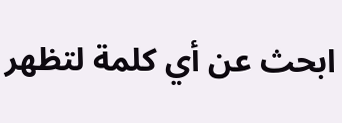ابحث عن أي كلمة لتظهر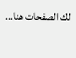لك الصفحات هنا...